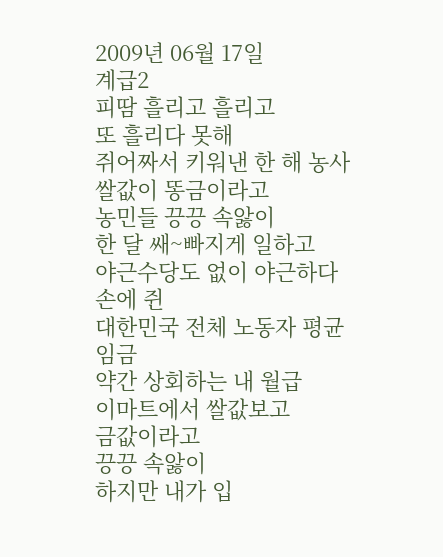2009년 06월 17일
계급2
피땀 흘리고 흘리고
또 흘리다 못해
쥐어짜서 키워낸 한 해 농사
쌀값이 똥금이라고
농민들 끙끙 속앓이
한 달 쌔~빠지게 일하고
야근수당도 없이 야근하다 손에 쥔
대한민국 전체 노동자 평균임금
약간 상회하는 내 월급
이마트에서 쌀값보고
금값이라고
끙끙 속앓이
하지만 내가 입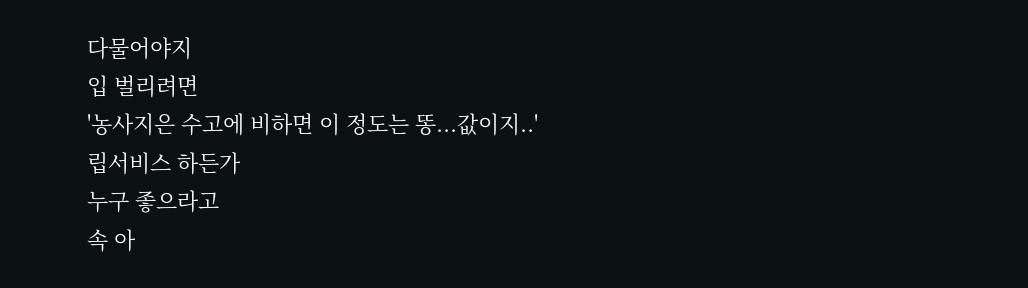다물어야지
입 벌리려면
'농사지은 수고에 비하면 이 정도는 똥...값이지..'
립서비스 하든가
누구 좋으라고
속 아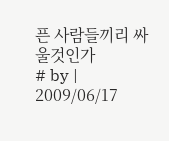픈 사람들끼리 싸울것인가
# by | 2009/06/17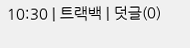10:30 | 트랙백 | 덧글(0)